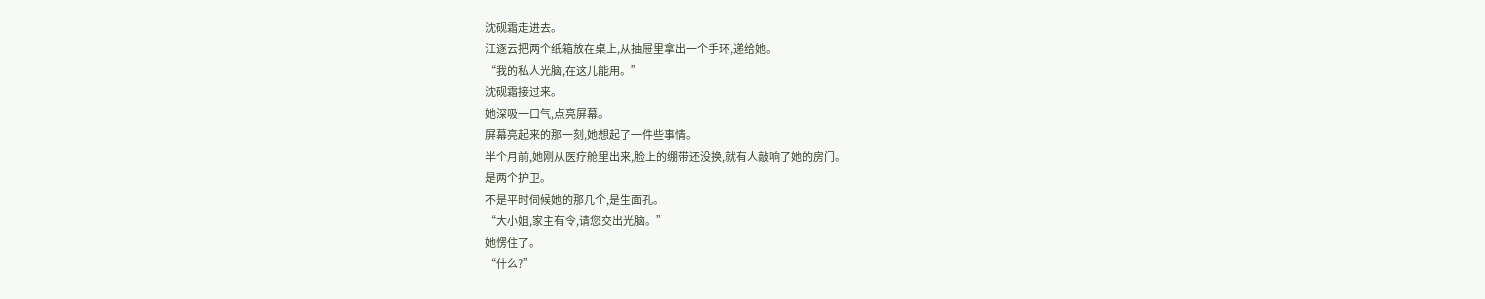沈砚霜走进去。
江逐云把两个纸箱放在桌上,从抽屉里拿出一个手环,递给她。
“我的私人光脑,在这儿能用。”
沈砚霜接过来。
她深吸一口气,点亮屏幕。
屏幕亮起来的那一刻,她想起了一件些事情。
半个月前,她刚从医疗舱里出来,脸上的绷带还没换,就有人敲响了她的房门。
是两个护卫。
不是平时伺候她的那几个,是生面孔。
“大小姐,家主有令,请您交出光脑。”
她愣住了。
“什么?”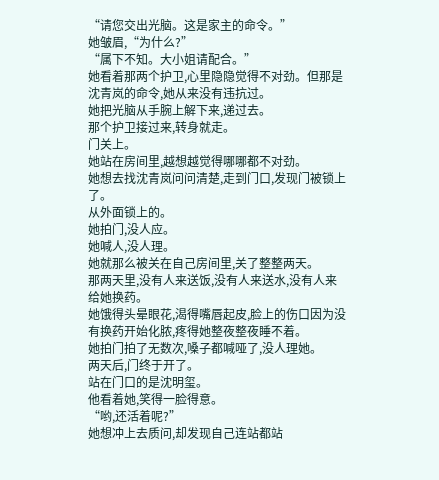“请您交出光脑。这是家主的命令。”
她皱眉,“为什么?”
“属下不知。大小姐请配合。”
她看着那两个护卫,心里隐隐觉得不对劲。但那是沈青岚的命令,她从来没有违抗过。
她把光脑从手腕上解下来,递过去。
那个护卫接过来,转身就走。
门关上。
她站在房间里,越想越觉得哪哪都不对劲。
她想去找沈青岚问问清楚,走到门口,发现门被锁上了。
从外面锁上的。
她拍门,没人应。
她喊人,没人理。
她就那么被关在自己房间里,关了整整两天。
那两天里,没有人来送饭,没有人来送水,没有人来给她换药。
她饿得头晕眼花,渴得嘴唇起皮,脸上的伤口因为没有换药开始化脓,疼得她整夜整夜睡不着。
她拍门拍了无数次,嗓子都喊哑了,没人理她。
两天后,门终于开了。
站在门口的是沈明玺。
他看着她,笑得一脸得意。
“哟,还活着呢?”
她想冲上去质问,却发现自己连站都站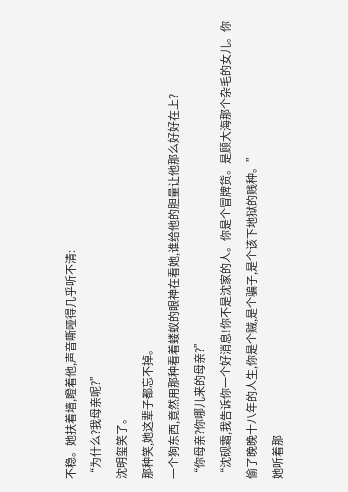不稳。她扶着墙,瞪着他,声音嘶哑得几乎听不清:
“为什么?我母亲呢?”
沈明玺笑了。
那种笑,她这辈子都忘不掉。
一个狗东西,竟然用那种看着蝼蚁的眼神在看她,谁给他的胆量让他那么好好在上?
“你母亲?你哪儿来的母亲?”
“沈砚霜,我告诉你一个好消息!你不是沈家的人。你是个冒牌货。是顾大海那个杂毛的女儿。你偷了晚晚十八年的人生,你是个贼,是个骗子,是个该下地狱的贱种。”
她听着那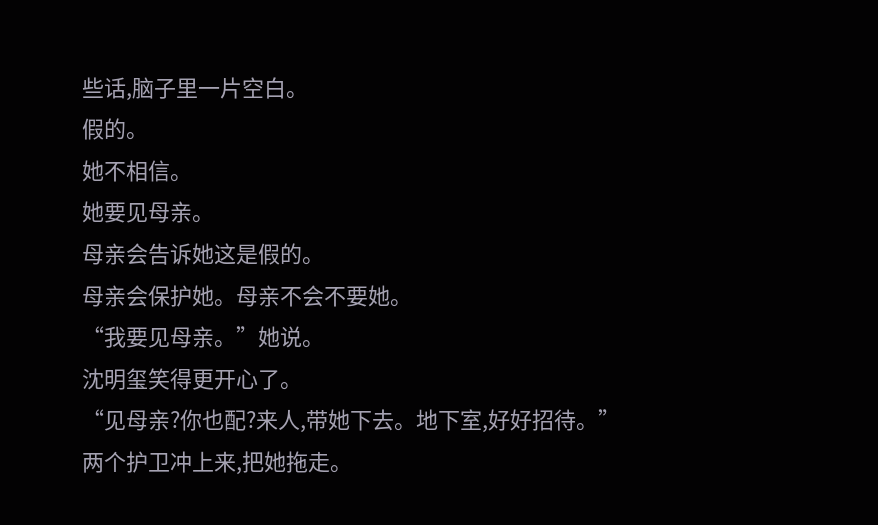些话,脑子里一片空白。
假的。
她不相信。
她要见母亲。
母亲会告诉她这是假的。
母亲会保护她。母亲不会不要她。
“我要见母亲。”她说。
沈明玺笑得更开心了。
“见母亲?你也配?来人,带她下去。地下室,好好招待。”
两个护卫冲上来,把她拖走。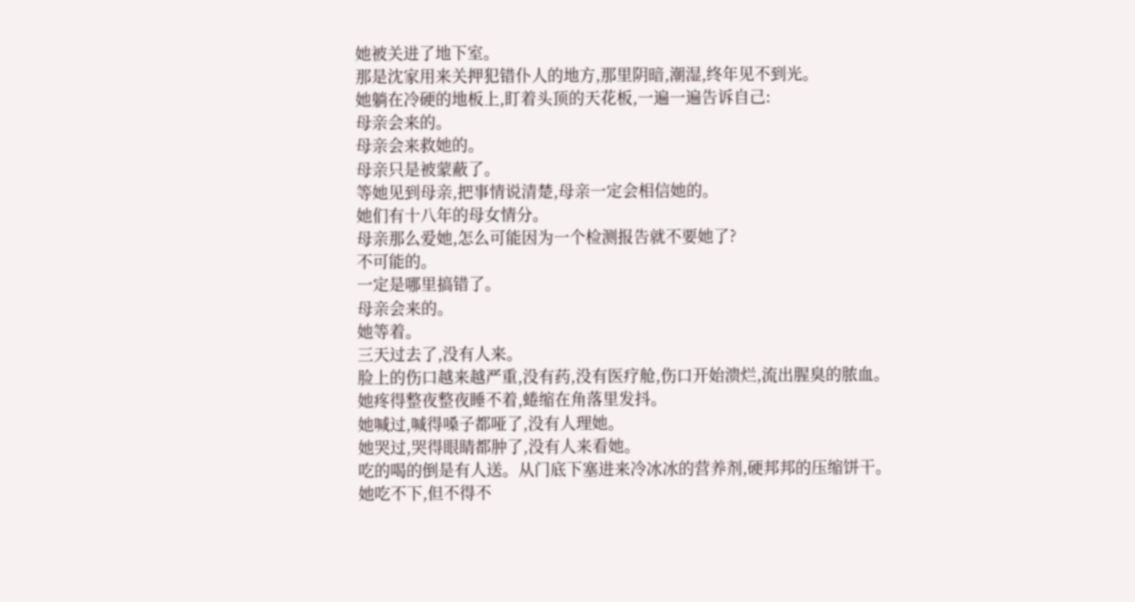她被关进了地下室。
那是沈家用来关押犯错仆人的地方,那里阴暗,潮湿,终年见不到光。
她躺在冷硬的地板上,盯着头顶的天花板,一遍一遍告诉自己:
母亲会来的。
母亲会来救她的。
母亲只是被蒙蔽了。
等她见到母亲,把事情说清楚,母亲一定会相信她的。
她们有十八年的母女情分。
母亲那么爱她,怎么可能因为一个检测报告就不要她了?
不可能的。
一定是哪里搞错了。
母亲会来的。
她等着。
三天过去了,没有人来。
脸上的伤口越来越严重,没有药,没有医疗舱,伤口开始溃烂,流出腥臭的脓血。她疼得整夜整夜睡不着,蜷缩在角落里发抖。
她喊过,喊得嗓子都哑了,没有人理她。
她哭过,哭得眼睛都肿了,没有人来看她。
吃的喝的倒是有人送。从门底下塞进来冷冰冰的营养剂,硬邦邦的压缩饼干。她吃不下,但不得不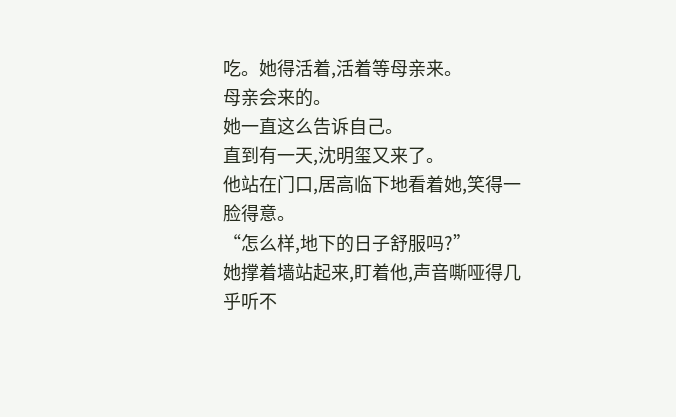吃。她得活着,活着等母亲来。
母亲会来的。
她一直这么告诉自己。
直到有一天,沈明玺又来了。
他站在门口,居高临下地看着她,笑得一脸得意。
“怎么样,地下的日子舒服吗?”
她撑着墙站起来,盯着他,声音嘶哑得几乎听不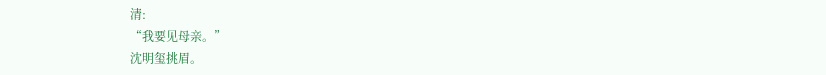清:
“我要见母亲。”
沈明玺挑眉。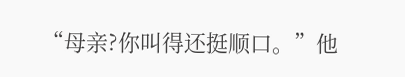“母亲?你叫得还挺顺口。”他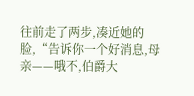往前走了两步,凑近她的脸,“告诉你一个好消息,母亲——哦不,伯爵大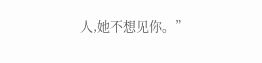人,她不想见你。”